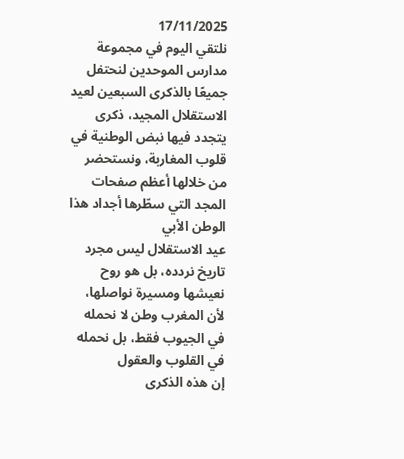17/11/2025
نلتقي اليوم في مجموعة مدارس الموحدين لنحتفل جميعًا بالذكرى السبعين لعيد الاستقلال المجيد، ذكرى يتجدد فيها نبض الوطنية في قلوب المغاربة، ونستحضر من خلالها أعظم صفحات المجد التي سطّرها أجداد هذا الوطن الأبي
عيد الاستقلال ليس مجرد تاريخ نردده، بل هو روح نعيشها ومسيرة نواصلها، لأن المغرب وطن لا نحمله في الجيوب فقط، بل نحمله في القلوب والعقول
إن هذه الذكرى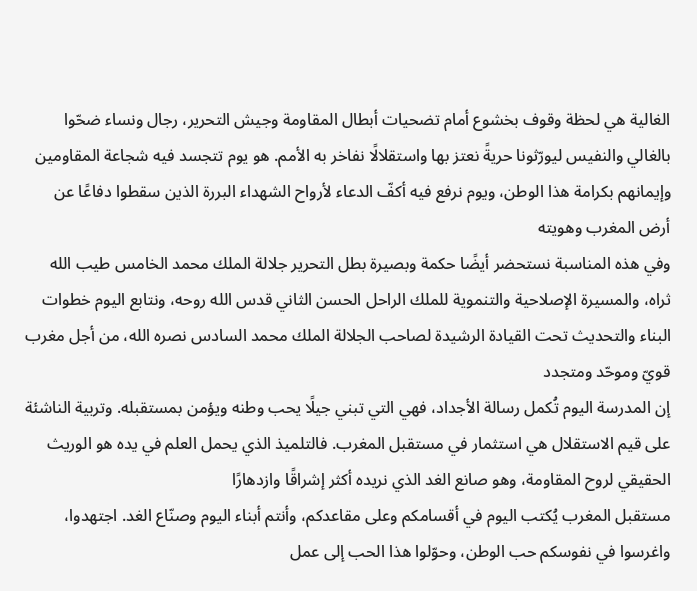الغالية هي لحظة وقوف بخشوع أمام تضحيات أبطال المقاومة وجيش التحرير، رجال ونساء ضحّوا بالغالي والنفيس ليورّثونا حريةً نعتز بها واستقلالًا نفاخر به الأمم. هو يوم تتجسد فيه شجاعة المقاومين وإيمانهم بكرامة هذا الوطن، ويوم نرفع فيه أكفّ الدعاء لأرواح الشهداء البررة الذين سقطوا دفاعًا عن أرض المغرب وهويته
وفي هذه المناسبة نستحضر أيضًا حكمة وبصيرة بطل التحرير جلالة الملك محمد الخامس طيب الله ثراه، والمسيرة الإصلاحية والتنموية للملك الراحل الحسن الثاني قدس الله روحه، ونتابع اليوم خطوات البناء والتحديث تحت القيادة الرشيدة لصاحب الجلالة الملك محمد السادس نصره الله، من أجل مغرب قويّ وموحّد ومتجدد
إن المدرسة اليوم تُكمل رسالة الأجداد، فهي التي تبني جيلًا يحب وطنه ويؤمن بمستقبله. وتربية الناشئة على قيم الاستقلال هي استثمار في مستقبل المغرب. فالتلميذ الذي يحمل العلم في يده هو الوريث الحقيقي لروح المقاومة، وهو صانع الغد الذي نريده أكثر إشراقًا وازدهارًا
مستقبل المغرب يُكتب اليوم في أقسامكم وعلى مقاعدكم، وأنتم أبناء اليوم وصنّاع الغد. اجتهدوا، واغرسوا في نفوسكم حب الوطن، وحوّلوا هذا الحب إلى عمل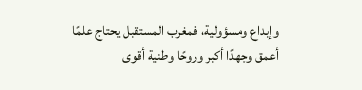وإبداع ومسؤولية، فمغرب المستقبل يحتاج علمًا أعمق وجهدًا أكبر وروحًا وطنية أقوى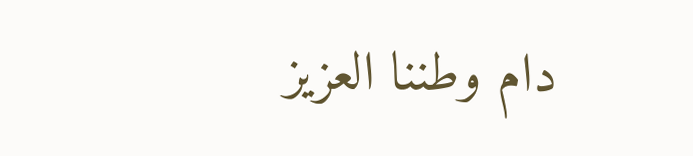دام وطننا العزيز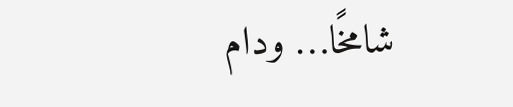شامخًا… ودام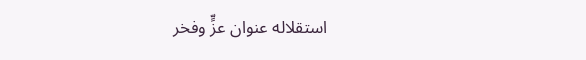استقلاله عنوان عزٍّ وفخر